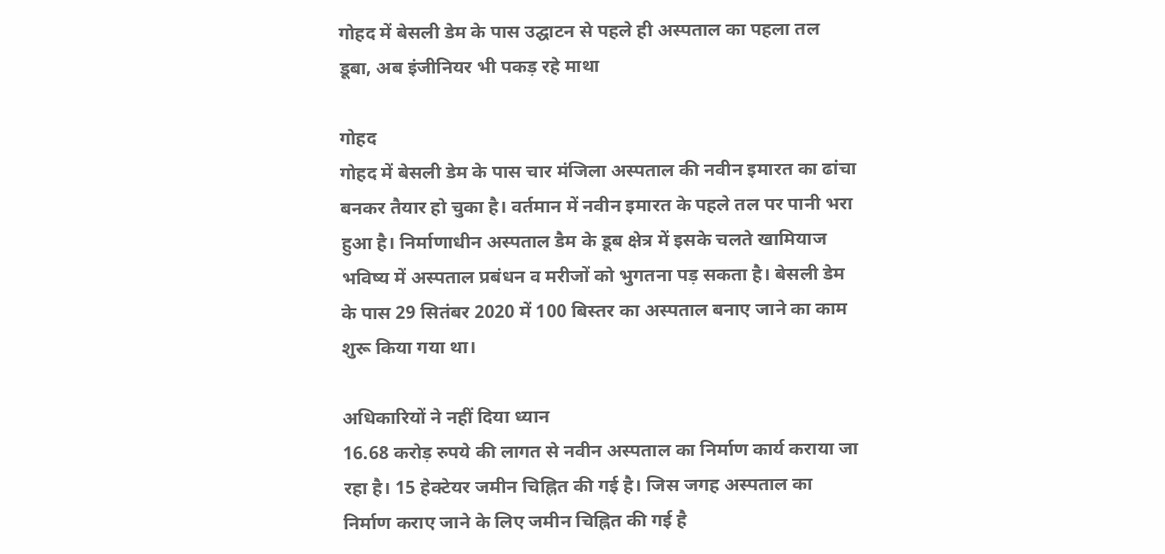गोहद में बेसली डेम के पास उद्घाटन से पहले ही अस्पताल का पहला तल डूबा, अब इंजीनियर भी पकड़ रहे माथा

गोहद
गोहद में बेसली डेम के पास चार मंजिला अस्पताल की नवीन इमारत का ढांचा बनकर तैयार हो चुका है। वर्तमान में नवीन इमारत के पहले तल पर पानी भरा हुआ है। निर्माणाधीन अस्पताल डैम के डूब क्षेत्र में इसके चलते खामियाज भविष्य में अस्पताल प्रबंधन व मरीजों को भुगतना पड़ सकता है। बेसली डेम के पास 29 सितंबर 2020 में 100 बिस्तर का अस्पताल बनाए जाने का काम शुरू किया गया था।

अधिकारियों ने नहीं दिया ध्यान
16.68 करोड़ रुपये की लागत से नवीन अस्पताल का निर्माण कार्य कराया जा रहा है। 15 हेक्टेयर जमीन चिह्नित की गई है। जिस जगह अस्पताल का निर्माण कराए जाने के लिए जमीन चिह्नित की गई है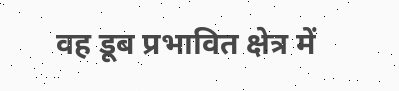वह डूब प्रभावित क्षेत्र में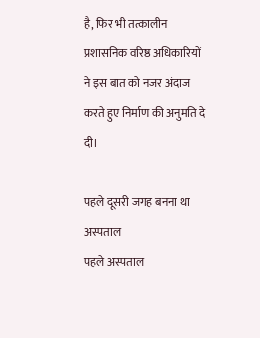है, फिर भी तत्कालीन प्रशासनिक वरिष्ठ अधिकारियों ने इस बात को नजर अंदाज करते हुए निर्माण की अनुमति दे दी।

पहले दूसरी जगह बनना था अस्पताल
पहले अस्पताल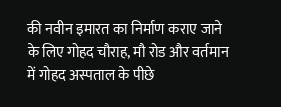की नवीन इमारत का निर्माण कराए जाने के लिए गोहद चौराह, मौ रोड और वर्तमान में गोहद अस्पताल के पीछे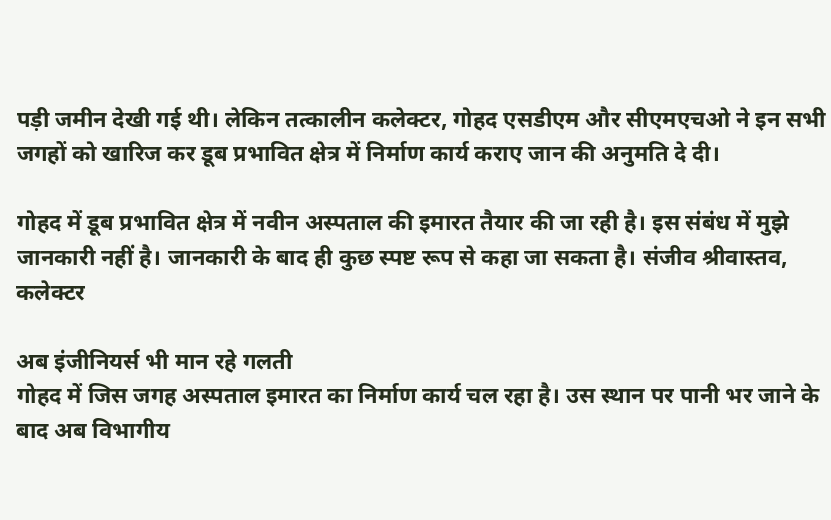पड़ी जमीन देखी गई थी। लेकिन तत्कालीन कलेक्टर, गोहद एसडीएम और सीएमएचओ ने इन सभी जगहों को खारिज कर डूब प्रभावित क्षेत्र में निर्माण कार्य कराए जान की अनुमति दे दी।

गोहद में डूब प्रभावित क्षेत्र में नवीन अस्पताल की इमारत तैयार की जा रही है। इस संबंध में मुझे जानकारी नहीं है। जानकारी के बाद ही कुछ स्पष्ट रूप से कहा जा सकता है। संजीव श्रीवास्तव, कलेक्टर

अब इंजीनियर्स भी मान रहे गलती
गोहद में जिस जगह अस्पताल इमारत का निर्माण कार्य चल रहा है। उस स्थान पर पानी भर जाने के बाद अब विभागीय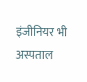इंजीनियर भी अस्पताल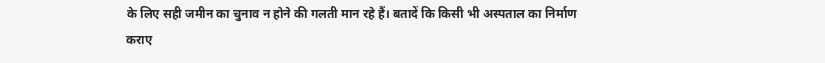के लिए सही जमीन का चुनाव न होने की गलती मान रहे हैं। बतादें कि किसी भी अस्पताल का निर्माण कराए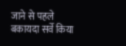जाने से पहले बकायदा सर्वे किया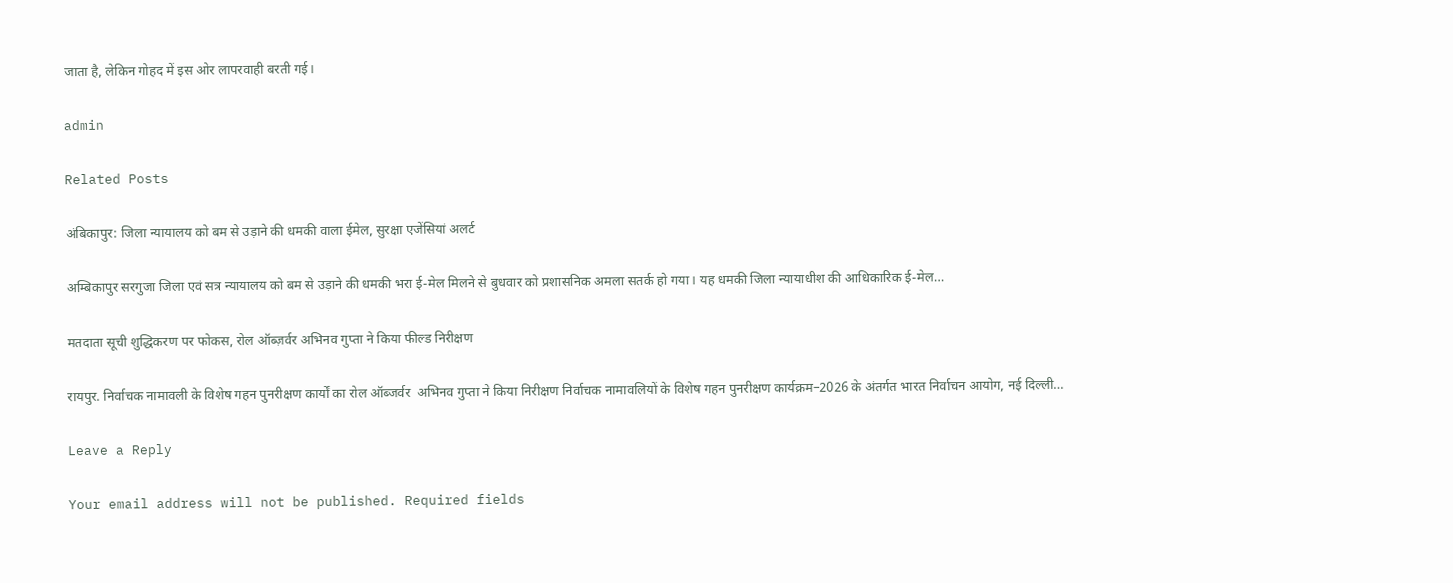जाता है, लेकिन गोहद में इस ओर लापरवाही बरती गई।

admin

Related Posts

अंबिकापुर: जिला न्यायालय को बम से उड़ाने की धमकी वाला ईमेल, सुरक्षा एजेंसियां अलर्ट

अम्बिकापुर सरगुजा जिला एवं सत्र न्यायालय को बम से उड़ाने की धमकी भरा ई-मेल मिलने से बुधवार को प्रशासनिक अमला सतर्क हो गया। यह धमकी जिला न्यायाधीश की आधिकारिक ई-मेल…

मतदाता सूची शुद्धिकरण पर फोकस, रोल ऑब्ज़र्वर अभिनव गुप्ता ने किया फील्ड निरीक्षण

रायपुर. निर्वाचक नामावली के विशेष गहन पुनरीक्षण कार्यों का रोल ऑब्जर्वर  अभिनव गुप्ता ने किया निरीक्षण निर्वाचक नामावलियों के विशेष गहन पुनरीक्षण कार्यक्रम–2026 के अंतर्गत भारत निर्वाचन आयोग, नई दिल्ली…

Leave a Reply

Your email address will not be published. Required fields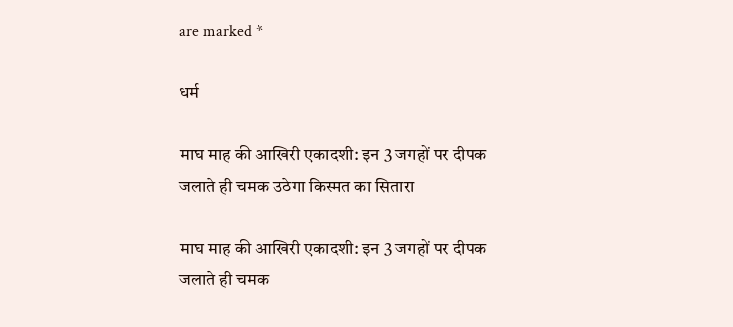are marked *

धर्म

माघ माह की आखिरी एकादशी: इन 3 जगहों पर दीपक जलाते ही चमक उठेगा किस्मत का सितारा

माघ माह की आखिरी एकादशी: इन 3 जगहों पर दीपक जलाते ही चमक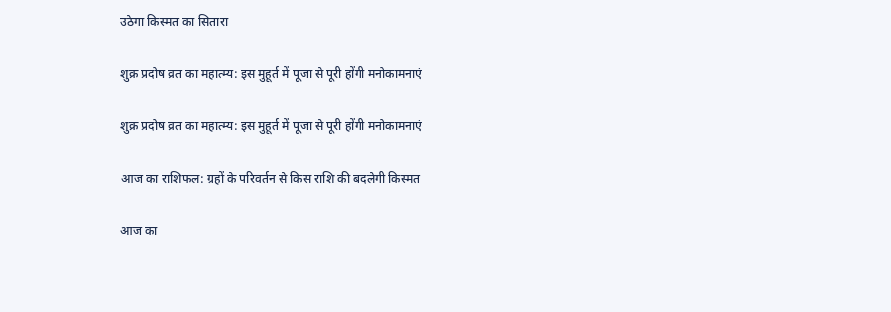उठेगा किस्मत का सितारा

शुक्र प्रदोष व्रत का महात्म्य: इस मुहूर्त में पूजा से पूरी होंगी मनोकामनाएं

शुक्र प्रदोष व्रत का महात्म्य: इस मुहूर्त में पूजा से पूरी होंगी मनोकामनाएं

आज का राशिफल: ग्रहों के परिवर्तन से किस राशि की बदलेगी किस्मत

आज का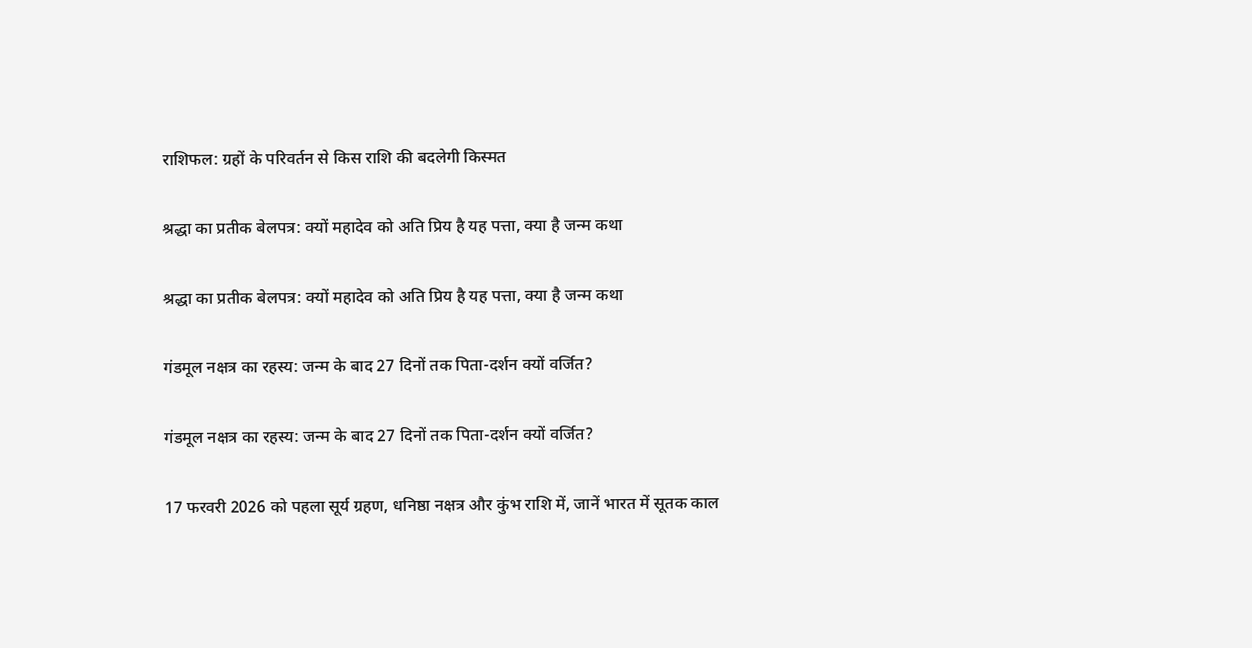राशिफल: ग्रहों के परिवर्तन से किस राशि की बदलेगी किस्मत

श्रद्धा का प्रतीक बेलपत्र: क्यों महादेव को अति प्रिय है यह पत्ता, क्या है जन्म कथा

श्रद्धा का प्रतीक बेलपत्र: क्यों महादेव को अति प्रिय है यह पत्ता, क्या है जन्म कथा

गंडमूल नक्षत्र का रहस्य: जन्म के बाद 27 दिनों तक पिता-दर्शन क्यों वर्जित?

गंडमूल नक्षत्र का रहस्य: जन्म के बाद 27 दिनों तक पिता-दर्शन क्यों वर्जित?

17 फरवरी 2026 को पहला सूर्य ग्रहण, धनिष्ठा नक्षत्र और कुंभ राशि में, जानें भारत में सूतक काल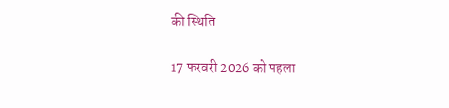की स्थिति

17 फरवरी 2026 को पहला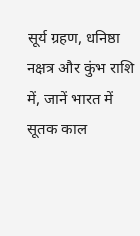सूर्य ग्रहण, धनिष्ठा नक्षत्र और कुंभ राशि में, जानें भारत में सूतक काल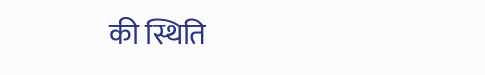की स्थिति